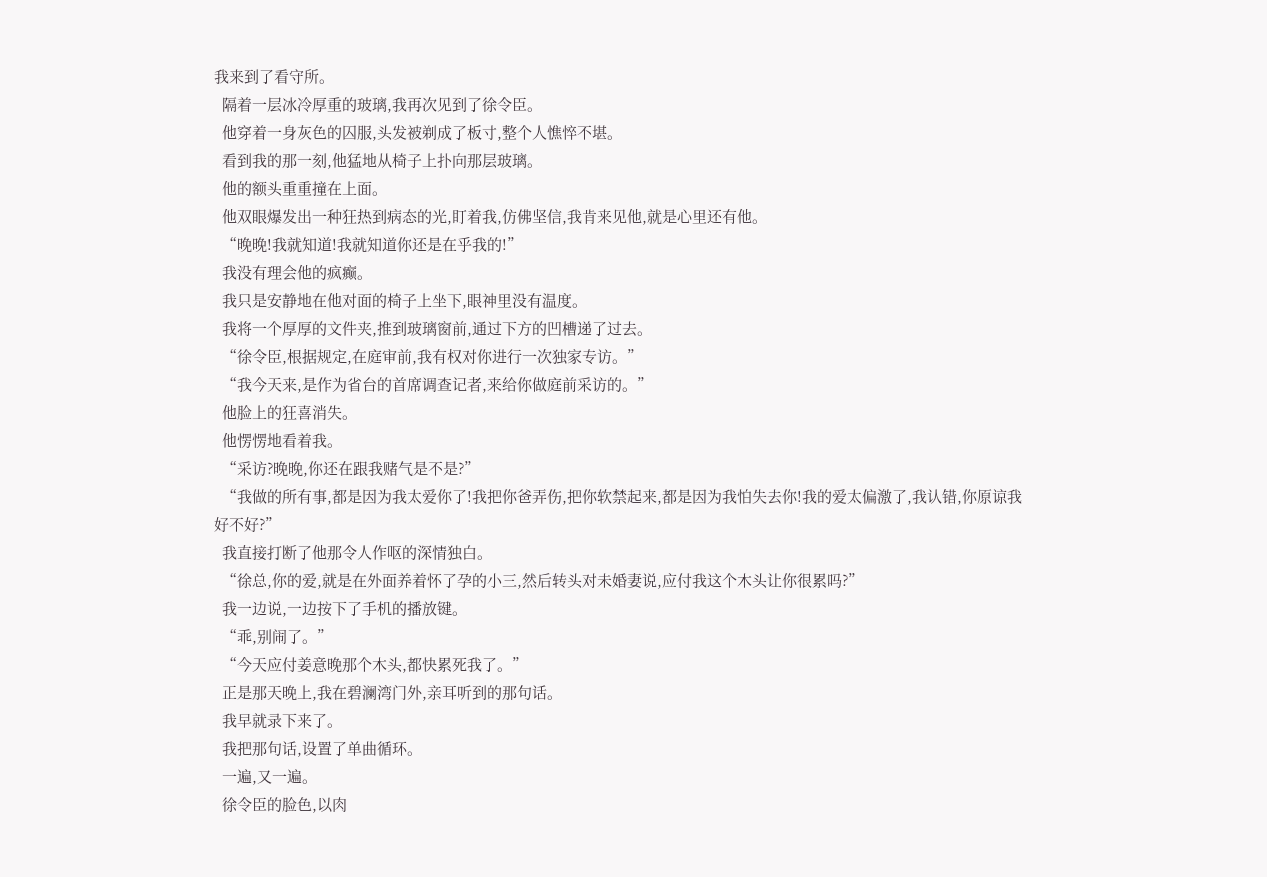我来到了看守所。
  隔着一层冰冷厚重的玻璃,我再次见到了徐令臣。
  他穿着一身灰色的囚服,头发被剃成了板寸,整个人憔悴不堪。
  看到我的那一刻,他猛地从椅子上扑向那层玻璃。
  他的额头重重撞在上面。
  他双眼爆发出一种狂热到病态的光,盯着我,仿佛坚信,我肯来见他,就是心里还有他。
  “晚晚!我就知道!我就知道你还是在乎我的!”
  我没有理会他的疯癫。
  我只是安静地在他对面的椅子上坐下,眼神里没有温度。
  我将一个厚厚的文件夹,推到玻璃窗前,通过下方的凹槽递了过去。
  “徐令臣,根据规定,在庭审前,我有权对你进行一次独家专访。”
  “我今天来,是作为省台的首席调查记者,来给你做庭前采访的。”
  他脸上的狂喜消失。
  他愣愣地看着我。
  “采访?晚晚,你还在跟我赌气是不是?”
  “我做的所有事,都是因为我太爱你了!我把你爸弄伤,把你软禁起来,都是因为我怕失去你!我的爱太偏激了,我认错,你原谅我好不好?”
  我直接打断了他那令人作呕的深情独白。
  “徐总,你的爱,就是在外面养着怀了孕的小三,然后转头对未婚妻说,应付我这个木头让你很累吗?”
  我一边说,一边按下了手机的播放键。
  “乖,别闹了。”
  “今天应付姜意晚那个木头,都快累死我了。”
  正是那天晚上,我在碧澜湾门外,亲耳听到的那句话。
  我早就录下来了。
  我把那句话,设置了单曲循环。
  一遍,又一遍。
  徐令臣的脸色,以肉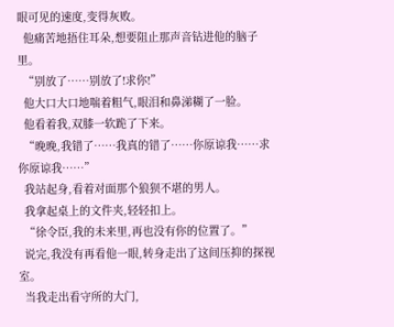眼可见的速度,变得灰败。
  他痛苦地捂住耳朵,想要阻止那声音钻进他的脑子里。
  “别放了……别放了!求你!”
  他大口大口地喘着粗气,眼泪和鼻涕糊了一脸。
  他看着我,双膝一软跪了下来。
  “晚晚,我错了……我真的错了……你原谅我……求你原谅我……”
  我站起身,看着对面那个狼狈不堪的男人。
  我拿起桌上的文件夹,轻轻扣上。
  “徐令臣,我的未来里,再也没有你的位置了。”
  说完,我没有再看他一眼,转身走出了这间压抑的探视室。
  当我走出看守所的大门,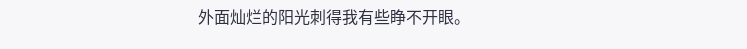外面灿烂的阳光刺得我有些睁不开眼。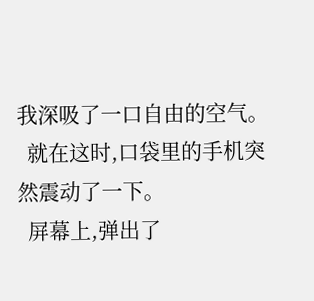我深吸了一口自由的空气。
  就在这时,口袋里的手机突然震动了一下。
  屏幕上,弹出了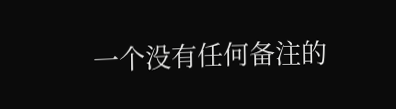一个没有任何备注的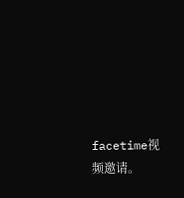facetime视频邀请。